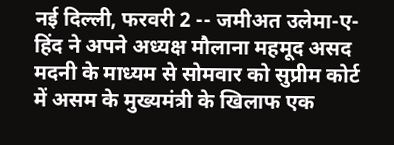नई दिल्ली, फरवरी 2 -- जमीअत उलेमा-ए-हिंद ने अपने अध्यक्ष मौलाना महमूद असद मदनी के माध्यम से सोमवार को सुप्रीम कोर्ट में असम के मुख्यमंत्री के खिलाफ एक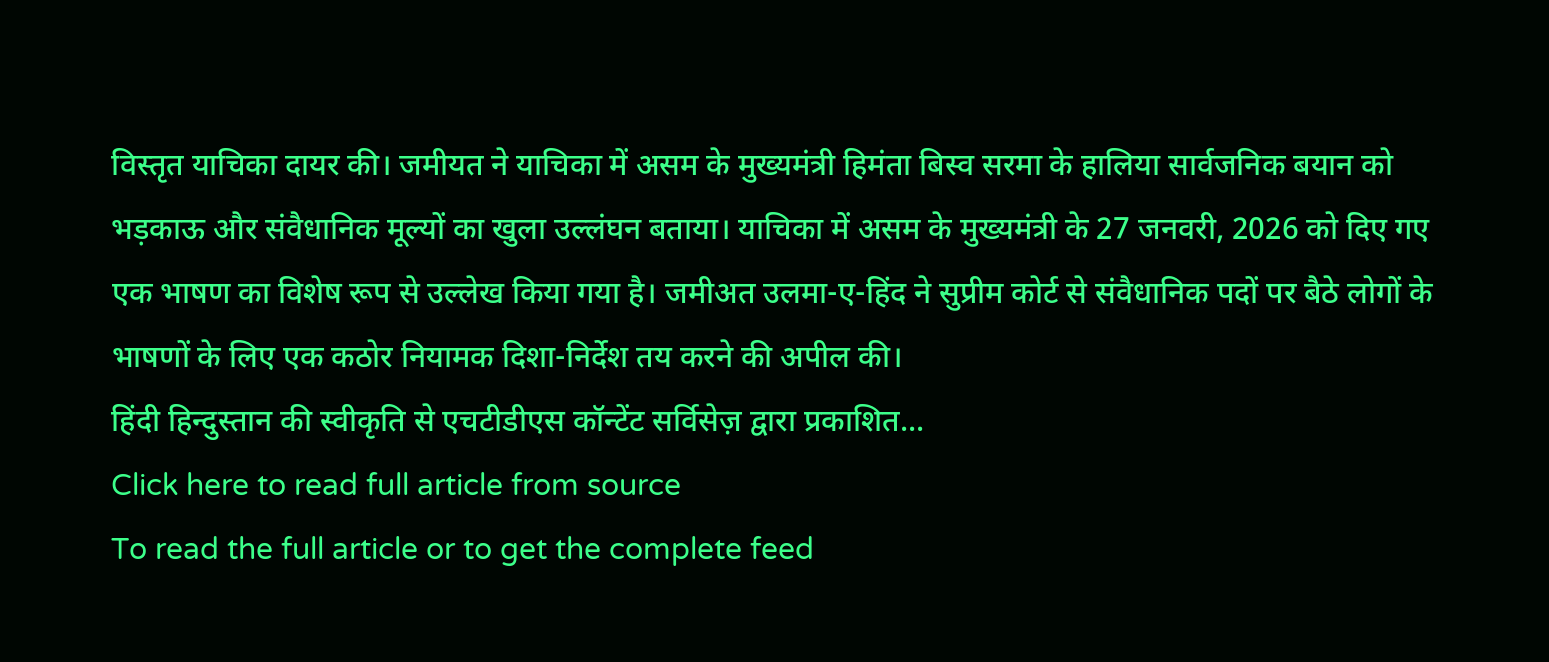विस्तृत याचिका दायर की। जमीयत ने याचिका में असम के मुख्यमंत्री हिमंता बिस्व सरमा के हालिया सार्वजनिक बयान को भड़काऊ और संवैधानिक मूल्यों का खुला उल्लंघन बताया। याचिका में असम के मुख्यमंत्री के 27 जनवरी, 2026 को दिए गए एक भाषण का विशेष रूप से उल्लेख किया गया है। जमीअत उलमा-ए-हिंद ने सुप्रीम कोर्ट से संवैधानिक पदों पर बैठे लोगों के भाषणों के लिए एक कठोर नियामक दिशा-निर्देश तय करने की अपील की।
हिंदी हिन्दुस्तान की स्वीकृति से एचटीडीएस कॉन्टेंट सर्विसेज़ द्वारा प्रकाशित...
Click here to read full article from source
To read the full article or to get the complete feed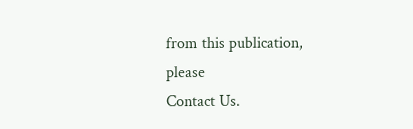from this publication, please
Contact Us.